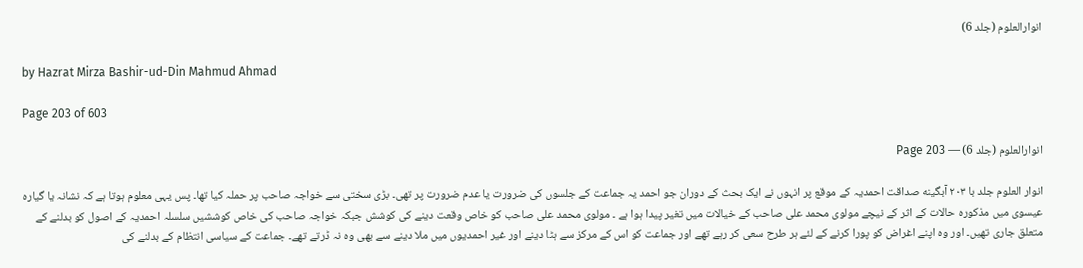انوارالعلوم (جلد 6)

by Hazrat Mirza Bashir-ud-Din Mahmud Ahmad

Page 203 of 603

انوارالعلوم (جلد 6) — Page 203

انوار العلوم جلد با ۲۰۳ آبگینه صداقت احمدیہ کے موقع پر انہوں نے ایک بحث کے دوران جو احمد یہ جماعت کے جلسوں کی ضرورت یا عدم ضرورت پر تھی۔ بڑی سختی سے خواجہ صاحب پر حملہ کیا تھا۔ پس یہی معلوم ہوتا ہے کہ نشانہ یا گیارہ عیسوی میں مذکورہ حالات کے اثر کے نیچے مولوی محمد علی صاحب کے خیالات میں تغیر پیدا ہوا ہے ۔ مولوی محمد علی صاحب کو خاص وقعت دینے کی کوشش جبکہ خواجہ صاحب کی خاص کوششیں سلسلہ احمدیہ کے اصول کو بدلنے کے متعلق جاری تھیں۔ اور وہ اپنے اغراض کو پورا کرنے کے لئے ہر طرح سعی کر رہے تھے اور جماعت کو اس کے مرکز سے ہٹا دینے اور غیر احمدیوں میں ملا دینے سے بھی وہ نہ ڈرتے تھے۔ جماعت کے سیاسی انتظام کے بدلنے کی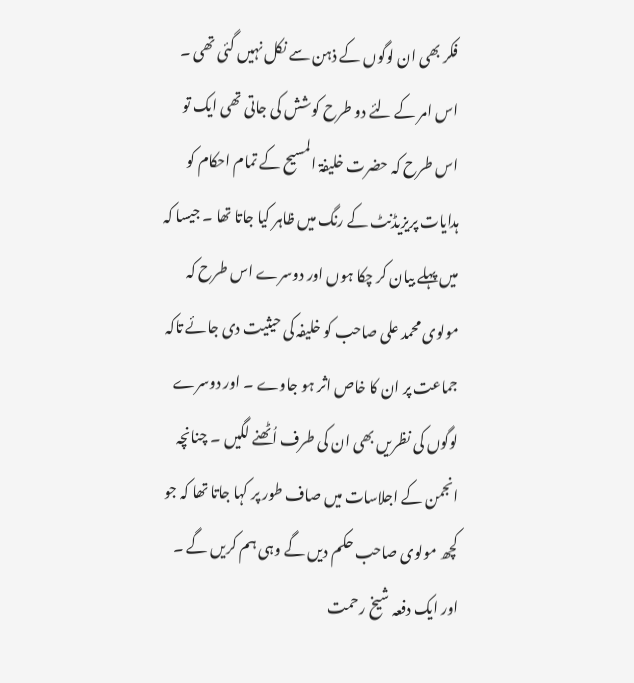فکر بھی ان لوگوں کے ذہن سے نکل نہیں گئی تھی ۔ اس امر کے لئے دو طرح کوشش کی جاتی تھی ایک تو اس طرح کہ حضرت خلیفۃ المسیح کے تمام احکام کو ہدایات پریزیڈنٹ کے رنگ میں ظاہر کیا جاتا تھا ۔ جیسا کہ میں پہلے بیان کر چکا ہوں اور دوسرے اس طرح کہ مولوی محمد علی صاحب کو خلیفہ کی حیثیت دی جائے تاکہ جماعت پر ان کا خاص اثر ہو جاوے ۔ اور دوسرے لوگوں کی نظریں بھی ان کی طرف اُٹھنے لگیں ۔ چنانچہ انجمن کے اجلاسات میں صاف طور پر کہا جاتا تھا کہ جو کچھ مولوی صاحب حکم دیں گے وہی ہم کریں گے ۔ اور ایک دفعہ شیخ رحمت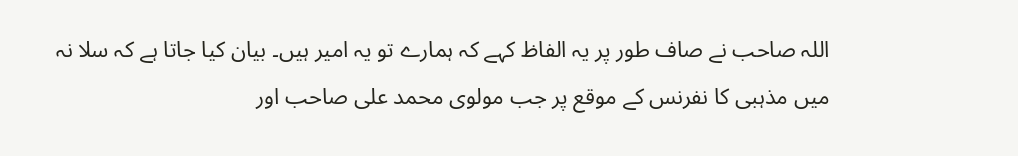اللہ صاحب نے صاف طور پر یہ الفاظ کہے کہ ہمارے تو یہ امیر ہیں۔ بیان کیا جاتا ہے کہ سلا نہ میں مذہبی کا نفرنس کے موقع پر جب مولوی محمد علی صاحب اور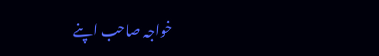خواجہ صاحب اپنے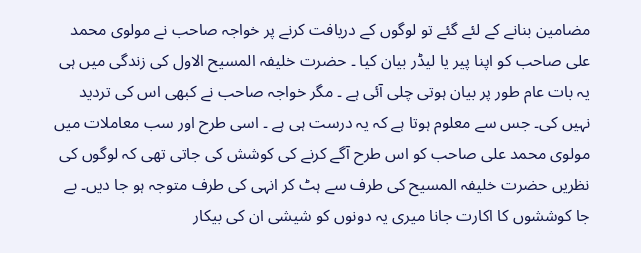مضامین بنانے کے لئے گئے تو لوگوں کے دریافت کرنے پر خواجہ صاحب نے مولوی محمد علی صاحب کو اپنا پیر یا لیڈر بیان کیا ۔ حضرت خلیفہ المسیح الاول کی زندگی میں ہی یہ بات عام طور پر بیان ہوتی چلی آئی ہے ۔ مگر خواجہ صاحب نے کبھی اس کی تردید نہیں کی۔ جس سے معلوم ہوتا ہے کہ یہ درست ہی ہے ۔ اسی طرح اور سب معاملات میں مولوی محمد علی صاحب کو اس طرح آگے کرنے کی کوشش کی جاتی تھی کہ لوگوں کی نظریں حضرت خلیفہ المسیح کی طرف سے ہٹ کر انہی کی طرف متوجہ ہو جا دیں۔ بے جا کوششوں کا اکارت جانا میری یہ دونوں کو شیشی ان کی بیکار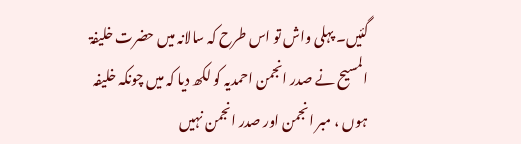گئیں۔ پہلی واش تو اس طرح کہ سالانہ میں حضرت خلیفۃ المسیح نے صدر انجمن احمدیہ کو لکھ دیا کہ میں چونکہ خلیفہ ہوں ، مبر انجمن اور صدر انجمن نہیں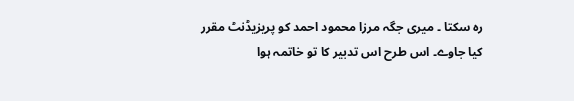رہ سکتا ۔ میری جگہ مرزا محمود احمد کو پریزیڈنٹ مقرر کیا جاوے۔ اس طرح اس تدبیر کا تو خاتمہ ہوا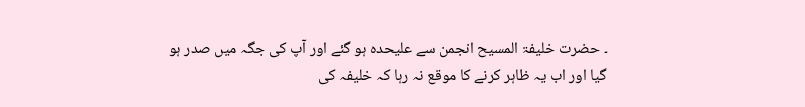۔ حضرت خلیفۃ المسیح انجمن سے علیحدہ ہو گئے اور آپ کی جگہ میں صدر ہو گیا اور اب یہ ظاہر کرنے کا موقع نہ رہا کہ خلیفہ کی